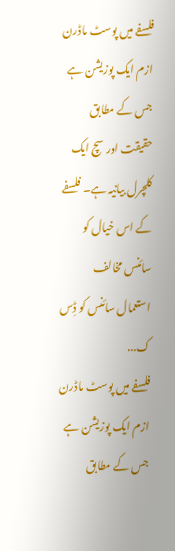فلسفے میں پوسٹ ماڈرن ازم ایک پوزیشن ہے جس کے مطابق حقیقت اور سچ ایک کلچرل بیانیہ ہے۔ فلسفے کے اس خیال کو سائنس مخالف استعمال سائنس کو ڈِس ک...
فلسفے میں پوسٹ ماڈرن ازم ایک پوزیشن ہے جس کے مطابق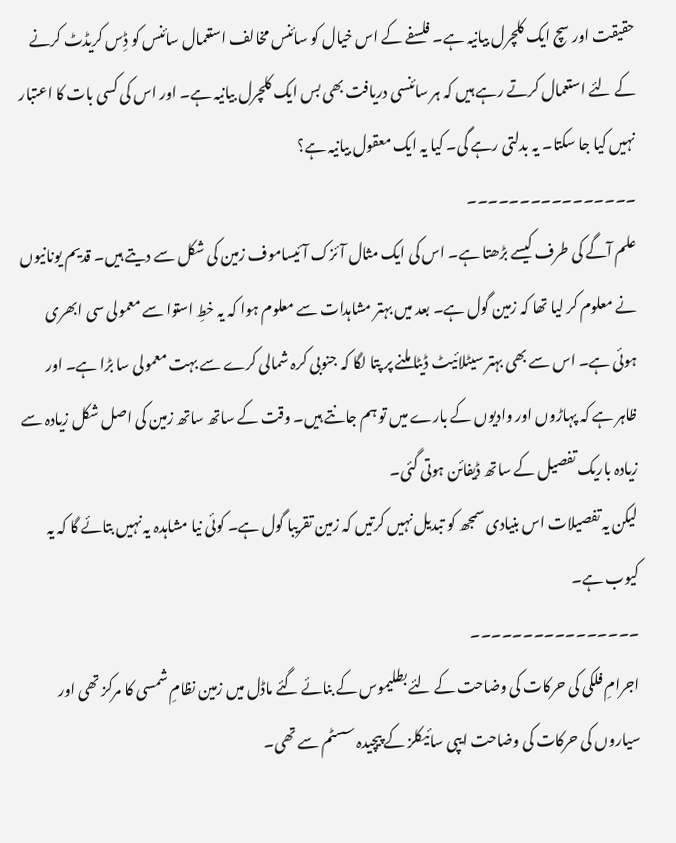حقیقت اور سچ ایک کلچرل بیانیہ ہے۔ فلسفے کے اس خیال کو سائنس مخالف استعمال سائنس کو ڈِس کریڈٹ کرنے کے لئے استعمال کرتے رہے ہیں کہ ہر سائنسی دریافت بھی بس ایک کلچرل بیانیہ ہے۔ اور اس کی کسی بات کا اعتبار نہیں کیا جا سکتا۔ یہ بدلتی رہے گی۔ کیا یہ ایک معقول بیانیہ ہے؟
۔۔۔۔۔۔۔۔۔۔۔۔۔۔۔۔
علم آگے کی طرف کیسے بڑھتا ہے۔ اس کی ایک مثال آئزک آئیساموف زمین کی شکل سے دیتے ہیں۔ قدیم یونانیوں نے معلوم کر لیا تھا کہ زمین گول ہے۔ بعد میں بہتر مشاہدات سے معلوم ہوا کہ یہ خطِ استوا سے معمولی سی ابھری ہوئی ہے۔ اس سے بھی بہتر سیٹلائیٹ ڈیٹا ملنے پر پتا لگا کہ جنوبی کرہ شمالی کرے سے بہت معمولی سا بڑا ہے۔ اور ظاہر ہے کہ پہاڑوں اور وادیوں کے بارے میں تو ہم جانتے ہیں۔ وقت کے ساتھ ساتھ زمین کی اصل شکل زیادہ سے زیادہ باریک تفصیل کے ساتھ ڈیفائن ہوتی گئی۔
لیکن یہ تفصیلات اس بنیادی سمجھ کو تبدیل نہیں کرتیں کہ زمین تقریبا گول ہے۔ کوئی نیا مشاہدہ یہ نہیں بتائے گا کہ یہ کیوب ہے۔
۔۔۔۔۔۔۔۔۔۔۔۔۔۔۔۔
اجرامِ فلکی کی حرکات کی وضاحت کے لئے بطلیموس کے بنائے گئے ماڈل میں زمین نظامِ شمسی کا مرکز تھی اور سیاروں کی حرکات کی وضاحت ایپی سائیکلز کے پیچیدہ سسٹم سے تھی۔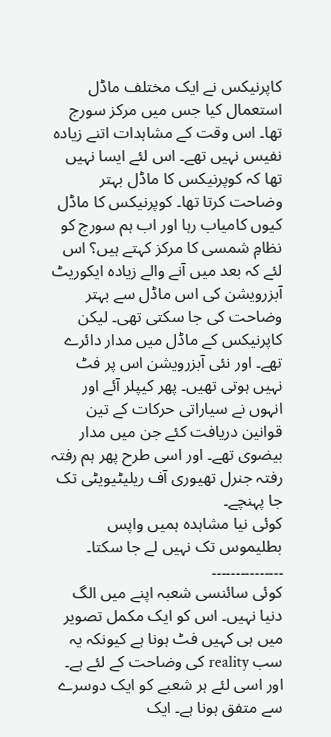کاپرنیکس نے ایک مختلف ماڈل استعمال کیا جس میں مرکز سورج تھا۔ اس وقت کے مشاہدات اتنے زیادہ نفیس نہیں تھے۔ اس لئے ایسا نہیں تھا کہ کوپرنیکس کا ماڈل بہتر وضاحت کرتا تھا۔ کوپرنیکس کا ماڈل کیوں کامیاب رہا اور اب ہم سورج کو نظامِ شمسی کا مرکز کہتے ہیں؟ اس لئے کہ بعد میں آنے والے زیادہ ایکوریٹ آبزرویشن کی اس ماڈل سے بہتر وضاحت کی جا سکتی تھی۔ لیکن کاپرنیکس کے ماڈل میں مدار دائرے تھے۔ اور نئی آبزرویشن اس پر فٹ نہیں ہوتی تھیں۔ پھر کیپلر آئے اور انہوں نے سیاراتی حرکات کے تین قوانین دریافت کئے جن میں مدار بیضوی تھے۔ اور اسی طرح پھر ہم رفتہ رفتہ جنرل تھیوری آف ریلیٹیویٹی تک جا پہنچے۔
کوئی نیا مشاہدہ ہمیں واپس بطلیموس تک نہیں لے جا سکتا۔
۔۔۔۔۔۔۔۔۔۔۔۔۔۔۔
کوئی سائنسی شعبہ اپنے میں الگ دنیا نہیں۔ اس کو ایک مکمل تصویر میں ہی کہیں فٹ ہونا ہے کیونکہ یہ سب reality کی وضاحت کے لئے ہے۔ اور اسی لئے ہر شعبے کو ایک دوسرے سے متفق ہونا ہے۔ ایک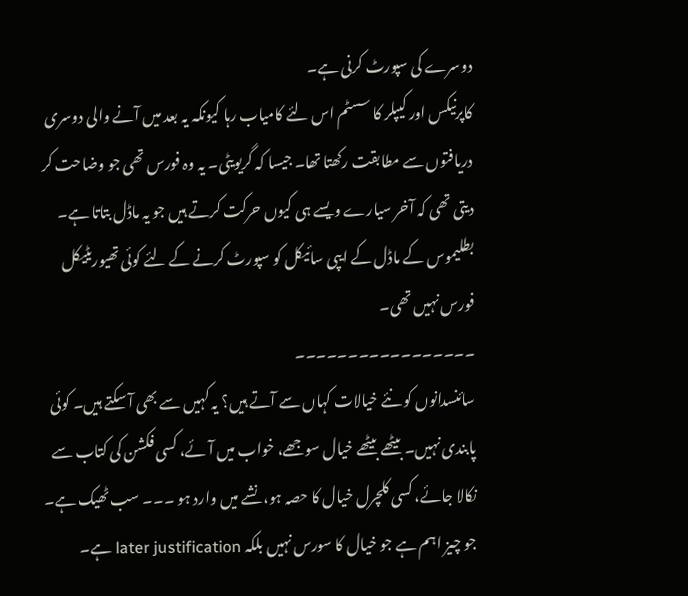دوسرے کی سپورٹ کرنی ہے۔
کاپرنیکس اور کیپلر کا سسٹم اس لئے کامیاب رہا کیونکہ یہ بعد میں آنے والی دوسری دریافتوں سے مطابقت رکھتا تھا۔ جیسا کہ گریویٹی۔ یہ وہ فورس تھی جو وضاحت کر دیتی تھی کہ آخر سیارے ویسے ہی کیوں حرکت کرتے ہیں جو یہ ماڈل بتاتا ہے۔ بطلیموس کے ماڈل کے ایپی سائیکل کو سپورٹ کرنے کے لئے کوئی تھیوریٹیکل فورس نہیں تھی۔
۔۔۔۔۔۔۔۔۔۔۔۔۔۔۔۔۔
سائنسدانوں کو نئے خیالات کہاں سے آتے ہیں؟ یہ کہیں سے بھی آ سکتے ہیں۔ کوئی پابندی نہیں۔ بیٹھے بیٹھے خیال سوجھے، خواب میں آئے، کسی فکشن کی کتاب سے نکالا جائے، کسی کلچرل خیال کا حصہ ہو، نشے میں وارد ہو ۔۔۔ سب ٹھیک ہے۔ جو چیز اہم ہے جو خیال کا سورس نہیں بلکہ later justification ہے۔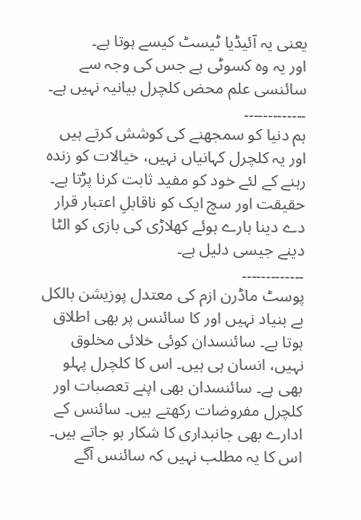یعنی یہ آئیڈیا ٹیسٹ کیسے ہوتا ہے۔
اور یہ وہ کسوٹی ہے جس کی وجہ سے سائنسی علم محض کلچرل بیانیہ نہیں ہے۔
۔۔۔۔۔۔۔۔۔۔۔۔۔
ہم دنیا کو سمجھنے کی کوشش کرتے ہیں اور یہ کلچرل کہانیاں نہیں، خیالات کو زندہ رہنے کے لئے خود کو مفید ثابت کرنا پڑتا ہے۔ حقیقت اور سچ ایک کو ناقابلِ اعتبار قرار دے دینا ہارے ہوئے کھلاڑی کی بازی کو الٹا دینے جیسی دلیل ہے۔
۔۔۔۔۔۔۔۔۔۔۔۔۔
پوسٹ ماڈرن ازم کی معتدل پوزیشن بالکل بے بنیاد نہیں اور کا سائنس پر بھی اطلاق ہوتا ہے۔ سائنسدان کوئی خلائی مخلوق نہیں، انسان ہی ہیں۔ اس کا کلچرل پہلو بھی ہے۔ سائنسدان بھی اپنے تعصبات اور کلچرل مفروضات رکھتے ہیں۔ سائنس کے ادارے بھی جانبداری کا شکار ہو جاتے ہیں۔
اس کا یہ مطلب نہیں کہ سائنس آگے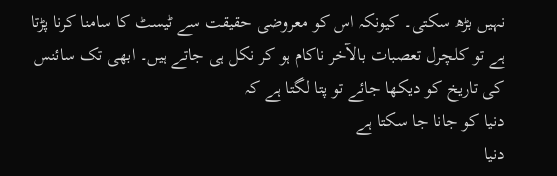نہیں بڑھ سکتی۔ کیونکہ اس کو معروضی حقیقت سے ٹیسٹ کا سامنا کرنا پڑتا ہے تو کلچرل تعصبات بالآخر ناکام ہو کر نکل ہی جاتے ہیں۔ ابھی تک سائنس کی تاریخ کو دیکھا جائے تو پتا لگتا ہے کہ
دنیا کو جانا جا سکتا ہے
دنیا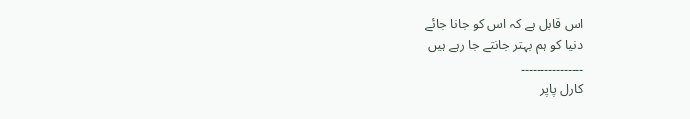اس قابل ہے کہ اس کو جانا جائے
دنیا کو ہم بہتر جانتے جا رہے ہیں
۔۔۔۔۔۔۔۔۔۔۔۔۔۔۔۔
کارل پاپر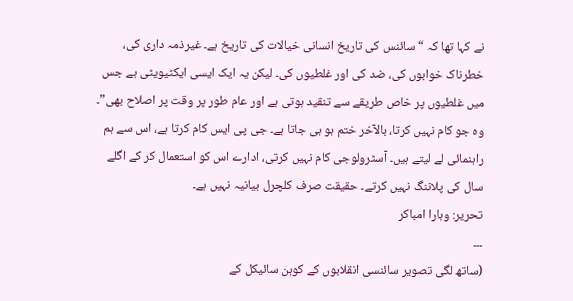نے کہا تھا کہ “سائنس کی تاریخ انسانی خیالات کی تاریخ ہے۔ غیرذمہ داری کی، خطرناک خوابوں کی، ضد کی اور غلطیوں کی۔ لیکن یہ ایک ایسی ایکٹیویٹی ہے جس میں غلطیوں پر خاص طریقے سے تنقید ہوتی ہے اور عام طور پر وقت پر اصلاح بھی”۔
وہ جو کام نہیں کرتا، بالآخر ختم ہو ہی جاتا ہے۔ جی پی ایس کام کرتا ہے، اس سے ہم راہنمائی لے لیتے ہیں۔ آسٹرولوجی کام نہیں کرتی، ادارے اس کو استعمال کر کے اگلے سال کی پلاننگ نہیں کرتے۔ حقیقت صرف کلچرل بیانیہ نہیں ہے۔
تحریر: وہارا امباکر
۔۔۔
(ساتھ لگی تصویر سائنسی انقلابوں کے کوہن سائیکل کے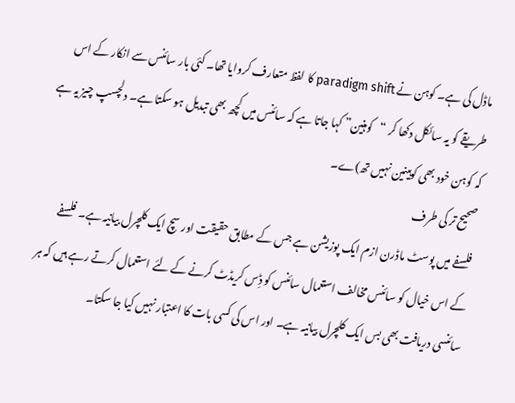ماڈل کی ہے۔ کوہن نے paradigm shift کا لفظ متعارف کروایا تھا۔ کئی بار سائنس سے انکار کے اس طریقے کو یہ سائکل دکھا کر “کوہنین” کہا جاتا ہے کہ سائنس میں کچھ بھی تبدیل ہو سکتا ہے۔ دلچسپ چیز یہ ہے کہ کوہن خود بھی کوہینین نہیں تھ)ے۔
صحیح تر کی طرف
فلسفے میں پوسٹ ماڈرن ازم ایک پوزیشن ہے جس کے مطابق حقیقت اور سچ ایک کلچرل بیانیہ ہے۔ فلسفے کے اس خیال کو سائنس مخالف استعمال سائنس کو ڈِس کریڈٹ کرنے کے لئے استعمال کرتے رہے ہیں کہ ہر سائنسی دریافت بھی بس ایک کلچرل بیانیہ ہے۔ اور اس کی کسی بات کا اعتبار نہیں کیا جا سکتا۔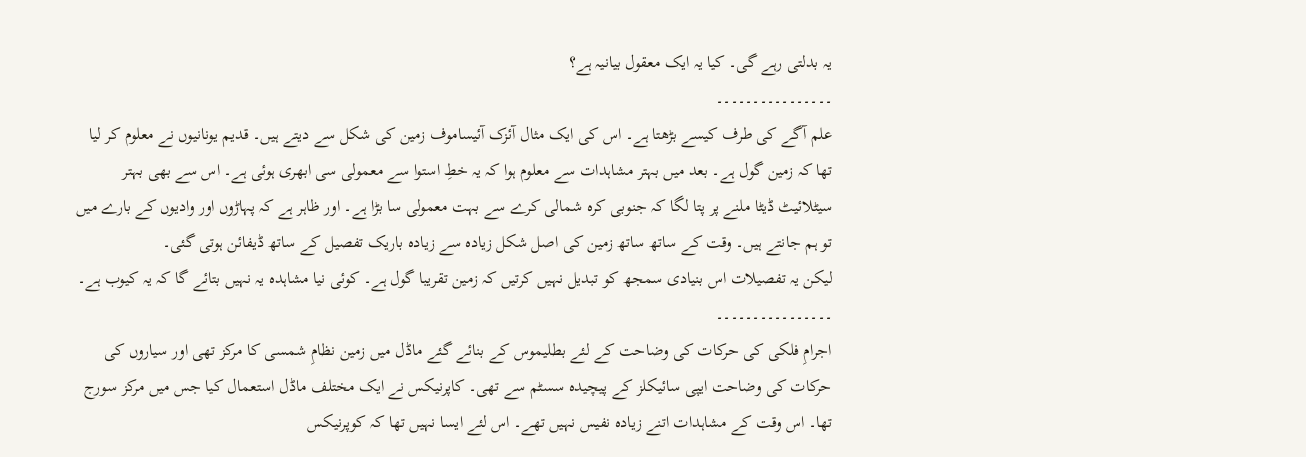یہ بدلتی رہے گی۔ کیا یہ ایک معقول بیانیہ ہے؟
۔۔۔۔۔۔۔۔۔۔۔۔۔۔۔۔
علم آگے کی طرف کیسے بڑھتا ہے۔ اس کی ایک مثال آئزک آئیساموف زمین کی شکل سے دیتے ہیں۔ قدیم یونانیوں نے معلوم کر لیا تھا کہ زمین گول ہے۔ بعد میں بہتر مشاہدات سے معلوم ہوا کہ یہ خطِ استوا سے معمولی سی ابھری ہوئی ہے۔ اس سے بھی بہتر سیٹلائیٹ ڈیٹا ملنے پر پتا لگا کہ جنوبی کرہ شمالی کرے سے بہت معمولی سا بڑا ہے۔ اور ظاہر ہے کہ پہاڑوں اور وادیوں کے بارے میں تو ہم جانتے ہیں۔ وقت کے ساتھ ساتھ زمین کی اصل شکل زیادہ سے زیادہ باریک تفصیل کے ساتھ ڈیفائن ہوتی گئی۔
لیکن یہ تفصیلات اس بنیادی سمجھ کو تبدیل نہیں کرتیں کہ زمین تقریبا گول ہے۔ کوئی نیا مشاہدہ یہ نہیں بتائے گا کہ یہ کیوب ہے۔
۔۔۔۔۔۔۔۔۔۔۔۔۔۔۔۔
اجرامِ فلکی کی حرکات کی وضاحت کے لئے بطلیموس کے بنائے گئے ماڈل میں زمین نظامِ شمسی کا مرکز تھی اور سیاروں کی حرکات کی وضاحت ایپی سائیکلز کے پیچیدہ سسٹم سے تھی۔ کاپرنیکس نے ایک مختلف ماڈل استعمال کیا جس میں مرکز سورج تھا۔ اس وقت کے مشاہدات اتنے زیادہ نفیس نہیں تھے۔ اس لئے ایسا نہیں تھا کہ کوپرنیکس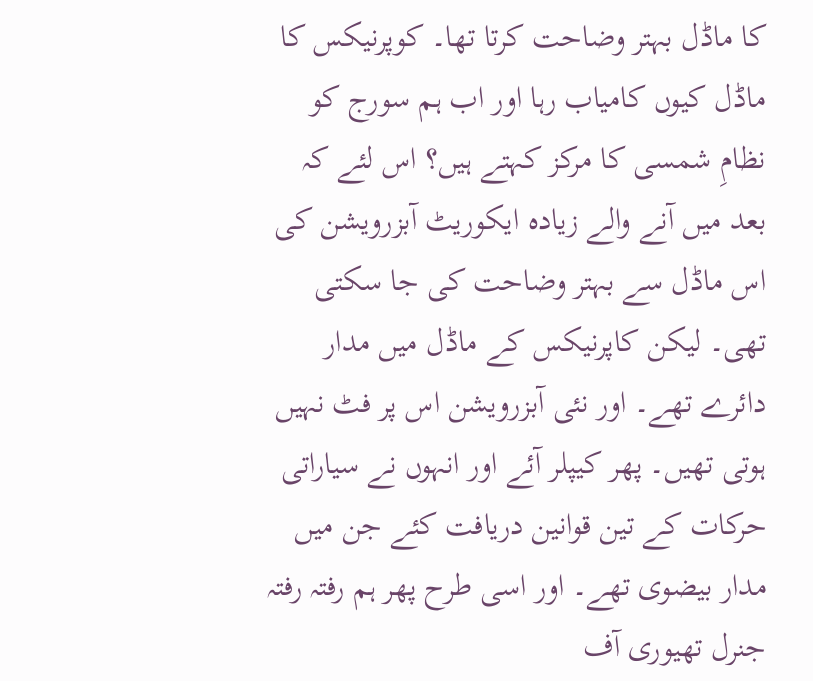کا ماڈل بہتر وضاحت کرتا تھا۔ کوپرنیکس کا ماڈل کیوں کامیاب رہا اور اب ہم سورج کو نظامِ شمسی کا مرکز کہتے ہیں؟ اس لئے کہ بعد میں آنے والے زیادہ ایکوریٹ آبزرویشن کی اس ماڈل سے بہتر وضاحت کی جا سکتی تھی۔ لیکن کاپرنیکس کے ماڈل میں مدار دائرے تھے۔ اور نئی آبزرویشن اس پر فٹ نہیں ہوتی تھیں۔ پھر کیپلر آئے اور انہوں نے سیاراتی حرکات کے تین قوانین دریافت کئے جن میں مدار بیضوی تھے۔ اور اسی طرح پھر ہم رفتہ رفتہ جنرل تھیوری آف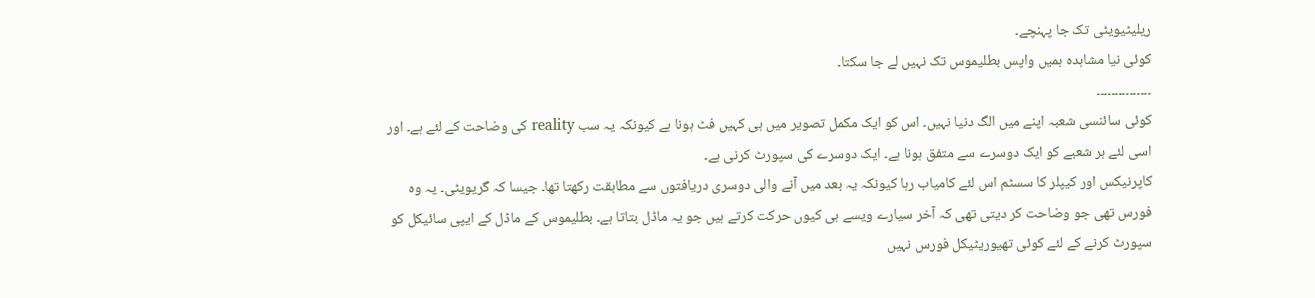ریلیٹیویٹی تک جا پہنچے۔
کوئی نیا مشاہدہ ہمیں واپس بطلیموس تک نہیں لے جا سکتا۔
۔۔۔۔۔۔۔۔۔۔۔۔۔۔۔
کوئی سائنسی شعبہ اپنے میں الگ دنیا نہیں۔ اس کو ایک مکمل تصویر میں ہی کہیں فٹ ہونا ہے کیونکہ یہ سب reality کی وضاحت کے لئے ہے۔ اور اسی لئے ہر شعبے کو ایک دوسرے سے متفق ہونا ہے۔ ایک دوسرے کی سپورٹ کرنی ہے۔
کاپرنیکس اور کیپلر کا سسٹم اس لئے کامیاب رہا کیونکہ یہ بعد میں آنے والی دوسری دریافتوں سے مطابقت رکھتا تھا۔ جیسا کہ گریویٹی۔ یہ وہ فورس تھی جو وضاحت کر دیتی تھی کہ آخر سیارے ویسے ہی کیوں حرکت کرتے ہیں جو یہ ماڈل بتاتا ہے۔ بطلیموس کے ماڈل کے ایپی سائیکل کو سپورٹ کرنے کے لئے کوئی تھیوریٹیکل فورس نہیں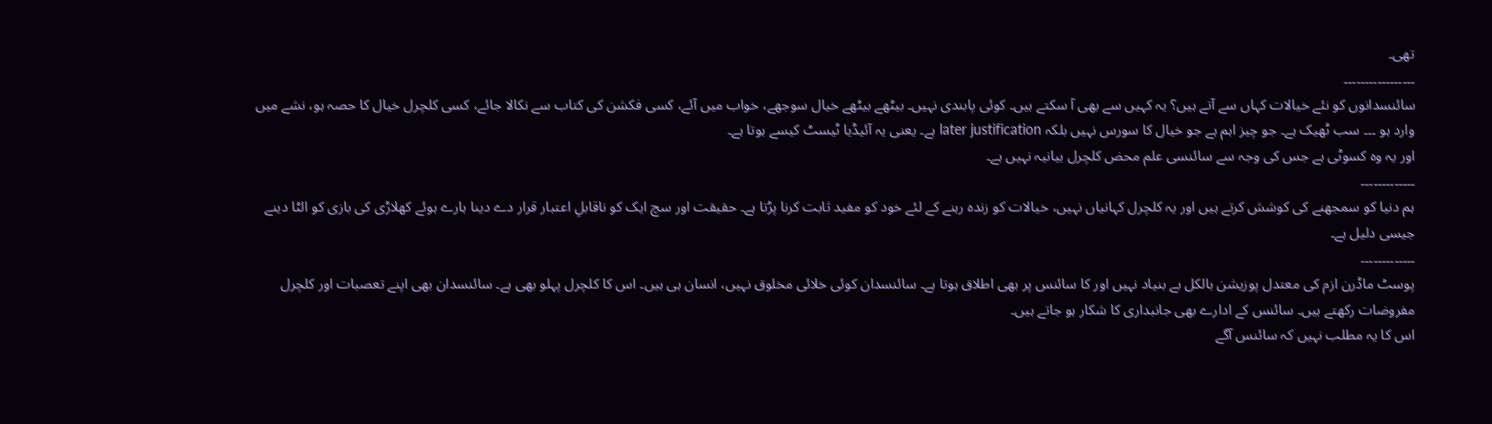تھی۔
۔۔۔۔۔۔۔۔۔۔۔۔۔۔۔۔۔
سائنسدانوں کو نئے خیالات کہاں سے آتے ہیں؟ یہ کہیں سے بھی آ سکتے ہیں۔ کوئی پابندی نہیں۔ بیٹھے بیٹھے خیال سوجھے، خواب میں آئے، کسی فکشن کی کتاب سے نکالا جائے، کسی کلچرل خیال کا حصہ ہو، نشے میں وارد ہو ۔۔۔ سب ٹھیک ہے۔ جو چیز اہم ہے جو خیال کا سورس نہیں بلکہ later justification ہے۔ یعنی یہ آئیڈیا ٹیسٹ کیسے ہوتا ہے۔
اور یہ وہ کسوٹی ہے جس کی وجہ سے سائنسی علم محض کلچرل بیانیہ نہیں ہے۔
۔۔۔۔۔۔۔۔۔۔۔۔۔
ہم دنیا کو سمجھنے کی کوشش کرتے ہیں اور یہ کلچرل کہانیاں نہیں، خیالات کو زندہ رہنے کے لئے خود کو مفید ثابت کرنا پڑتا ہے۔ حقیقت اور سچ ایک کو ناقابلِ اعتبار قرار دے دینا ہارے ہوئے کھلاڑی کی بازی کو الٹا دینے جیسی دلیل ہے۔
۔۔۔۔۔۔۔۔۔۔۔۔۔
پوسٹ ماڈرن ازم کی معتدل پوزیشن بالکل بے بنیاد نہیں اور کا سائنس پر بھی اطلاق ہوتا ہے۔ سائنسدان کوئی خلائی مخلوق نہیں، انسان ہی ہیں۔ اس کا کلچرل پہلو بھی ہے۔ سائنسدان بھی اپنے تعصبات اور کلچرل مفروضات رکھتے ہیں۔ سائنس کے ادارے بھی جانبداری کا شکار ہو جاتے ہیں۔
اس کا یہ مطلب نہیں کہ سائنس آگے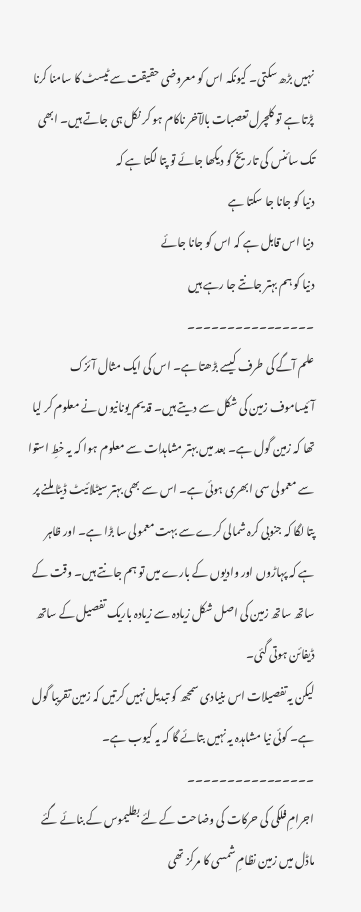نہیں بڑھ سکتی۔ کیونکہ اس کو معروضی حقیقت سے ٹیسٹ کا سامنا کرنا پڑتا ہے تو کلچرل تعصبات بالآخر ناکام ہو کر نکل ہی جاتے ہیں۔ ابھی تک سائنس کی تاریخ کو دیکھا جائے تو پتا لگتا ہے کہ
دنیا کو جانا جا سکتا ہے
دنیا اس قابل ہے کہ اس کو جانا جائے
دنیا کو ہم بہتر جانتے جا رہے ہیں
۔۔۔۔۔۔۔۔۔۔۔۔۔۔۔۔
علم آگے کی طرف کیسے بڑھتا ہے۔ اس کی ایک مثال آئزک آئیساموف زمین کی شکل سے دیتے ہیں۔ قدیم یونانیوں نے معلوم کر لیا تھا کہ زمین گول ہے۔ بعد میں بہتر مشاہدات سے معلوم ہوا کہ یہ خطِ استوا سے معمولی سی ابھری ہوئی ہے۔ اس سے بھی بہتر سیٹلائیٹ ڈیٹا ملنے پر پتا لگا کہ جنوبی کرہ شمالی کرے سے بہت معمولی سا بڑا ہے۔ اور ظاہر ہے کہ پہاڑوں اور وادیوں کے بارے میں تو ہم جانتے ہیں۔ وقت کے ساتھ ساتھ زمین کی اصل شکل زیادہ سے زیادہ باریک تفصیل کے ساتھ ڈیفائن ہوتی گئی۔
لیکن یہ تفصیلات اس بنیادی سمجھ کو تبدیل نہیں کرتیں کہ زمین تقریبا گول ہے۔ کوئی نیا مشاہدہ یہ نہیں بتائے گا کہ یہ کیوب ہے۔
۔۔۔۔۔۔۔۔۔۔۔۔۔۔۔۔
اجرامِ فلکی کی حرکات کی وضاحت کے لئے بطلیموس کے بنائے گئے ماڈل میں زمین نظامِ شمسی کا مرکز تھی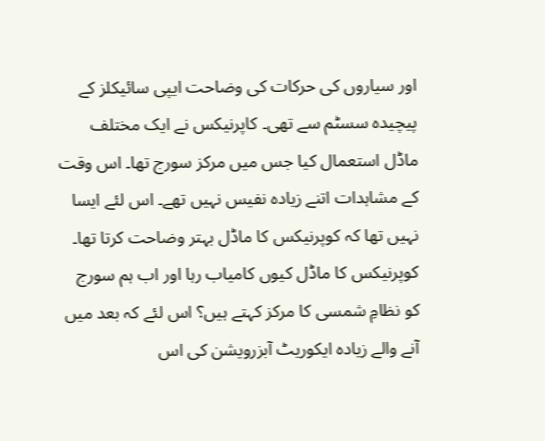اور سیاروں کی حرکات کی وضاحت ایپی سائیکلز کے پیچیدہ سسٹم سے تھی۔ کاپرنیکس نے ایک مختلف ماڈل استعمال کیا جس میں مرکز سورج تھا۔ اس وقت کے مشاہدات اتنے زیادہ نفیس نہیں تھے۔ اس لئے ایسا نہیں تھا کہ کوپرنیکس کا ماڈل بہتر وضاحت کرتا تھا۔ کوپرنیکس کا ماڈل کیوں کامیاب رہا اور اب ہم سورج کو نظامِ شمسی کا مرکز کہتے ہیں؟ اس لئے کہ بعد میں آنے والے زیادہ ایکوریٹ آبزرویشن کی اس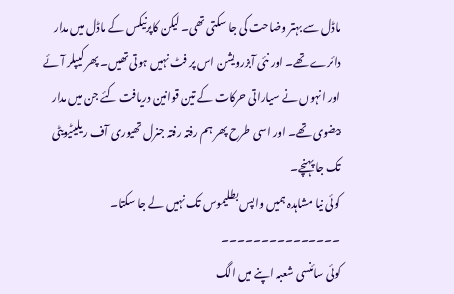ماڈل سے بہتر وضاحت کی جا سکتی تھی۔ لیکن کاپرنیکس کے ماڈل میں مدار دائرے تھے۔ اور نئی آبزرویشن اس پر فٹ نہیں ہوتی تھیں۔ پھر کیپلر آئے اور انہوں نے سیاراتی حرکات کے تین قوانین دریافت کئے جن میں مدار بیضوی تھے۔ اور اسی طرح پھر ہم رفتہ رفتہ جنرل تھیوری آف ریلیٹیویٹی تک جا پہنچے۔
کوئی نیا مشاہدہ ہمیں واپس بطلیموس تک نہیں لے جا سکتا۔
۔۔۔۔۔۔۔۔۔۔۔۔۔۔۔
کوئی سائنسی شعبہ اپنے میں الگ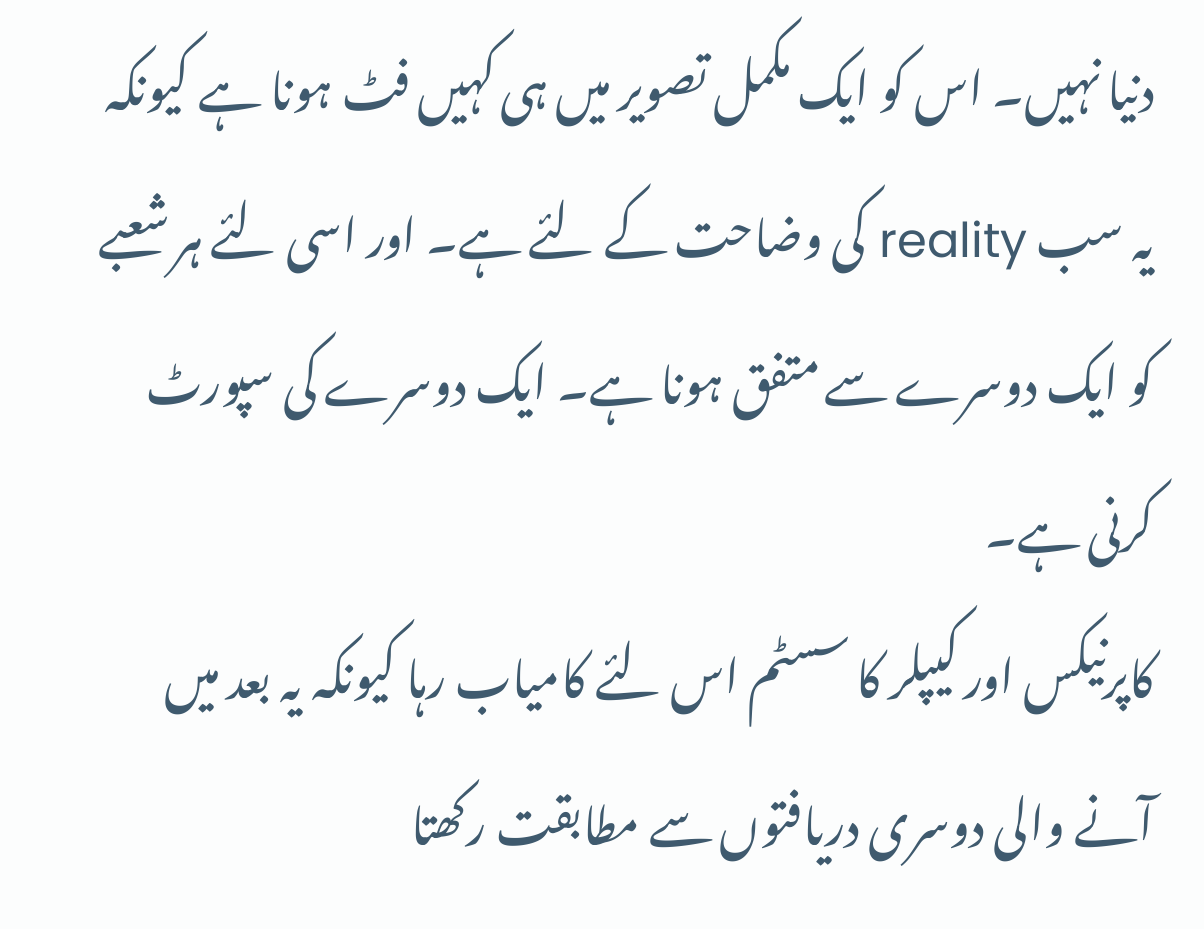دنیا نہیں۔ اس کو ایک مکمل تصویر میں ہی کہیں فٹ ہونا ہے کیونکہ یہ سب reality کی وضاحت کے لئے ہے۔ اور اسی لئے ہر شعبے کو ایک دوسرے سے متفق ہونا ہے۔ ایک دوسرے کی سپورٹ کرنی ہے۔
کاپرنیکس اور کیپلر کا سسٹم اس لئے کامیاب رہا کیونکہ یہ بعد میں آنے والی دوسری دریافتوں سے مطابقت رکھتا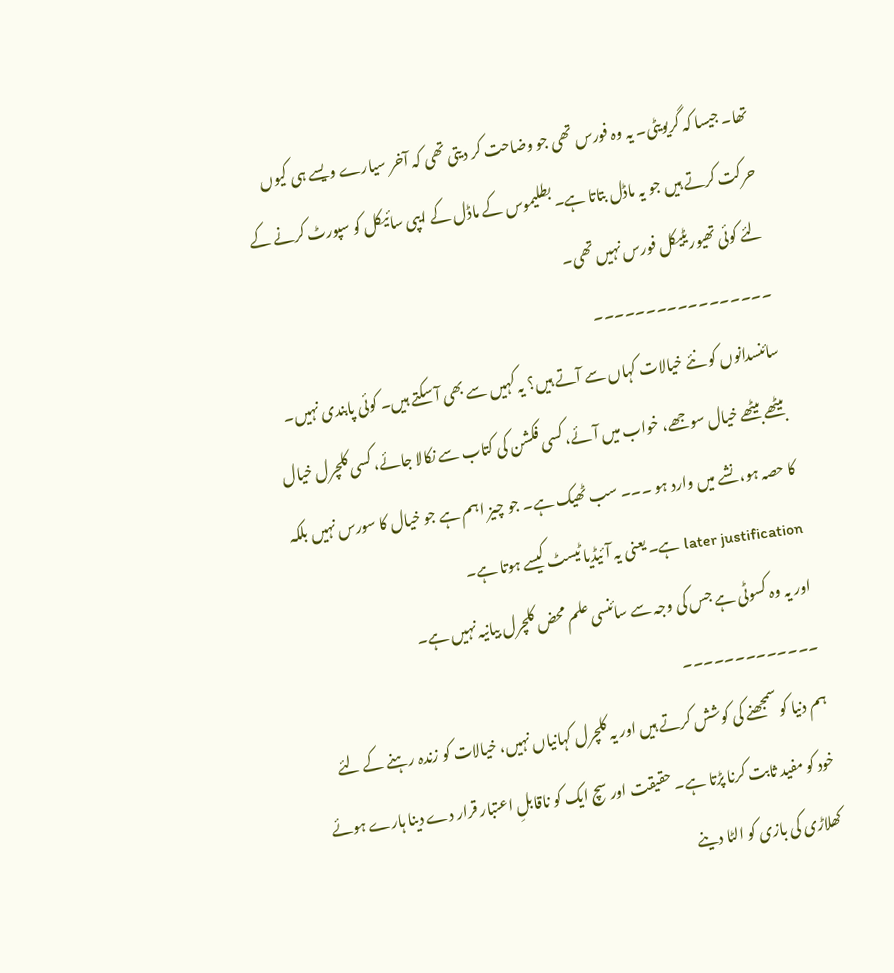تھا۔ جیسا کہ گریویٹی۔ یہ وہ فورس تھی جو وضاحت کر دیتی تھی کہ آخر سیارے ویسے ہی کیوں حرکت کرتے ہیں جو یہ ماڈل بتاتا ہے۔ بطلیموس کے ماڈل کے ایپی سائیکل کو سپورٹ کرنے کے لئے کوئی تھیوریٹیکل فورس نہیں تھی۔
۔۔۔۔۔۔۔۔۔۔۔۔۔۔۔۔۔
سائنسدانوں کو نئے خیالات کہاں سے آتے ہیں؟ یہ کہیں سے بھی آ سکتے ہیں۔ کوئی پابندی نہیں۔ بیٹھے بیٹھے خیال سوجھے، خواب میں آئے، کسی فکشن کی کتاب سے نکالا جائے، کسی کلچرل خیال کا حصہ ہو، نشے میں وارد ہو ۔۔۔ سب ٹھیک ہے۔ جو چیز اہم ہے جو خیال کا سورس نہیں بلکہ later justification ہے۔ یعنی یہ آئیڈیا ٹیسٹ کیسے ہوتا ہے۔
اور یہ وہ کسوٹی ہے جس کی وجہ سے سائنسی علم محض کلچرل بیانیہ نہیں ہے۔
۔۔۔۔۔۔۔۔۔۔۔۔۔
ہم دنیا کو سمجھنے کی کوشش کرتے ہیں اور یہ کلچرل کہانیاں نہیں، خیالات کو زندہ رہنے کے لئے خود کو مفید ثابت کرنا پڑتا ہے۔ حقیقت اور سچ ایک کو ناقابلِ اعتبار قرار دے دینا ہارے ہوئے کھلاڑی کی بازی کو الٹا دینے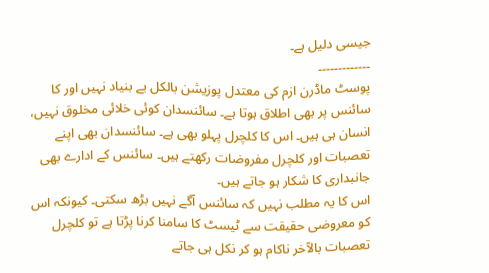جیسی دلیل ہے۔
۔۔۔۔۔۔۔۔۔۔۔۔۔
پوسٹ ماڈرن ازم کی معتدل پوزیشن بالکل بے بنیاد نہیں اور کا سائنس پر بھی اطلاق ہوتا ہے۔ سائنسدان کوئی خلائی مخلوق نہیں، انسان ہی ہیں۔ اس کا کلچرل پہلو بھی ہے۔ سائنسدان بھی اپنے تعصبات اور کلچرل مفروضات رکھتے ہیں۔ سائنس کے ادارے بھی جانبداری کا شکار ہو جاتے ہیں۔
اس کا یہ مطلب نہیں کہ سائنس آگے نہیں بڑھ سکتی۔ کیونکہ اس کو معروضی حقیقت سے ٹیسٹ کا سامنا کرنا پڑتا ہے تو کلچرل تعصبات بالآخر ناکام ہو کر نکل ہی جاتے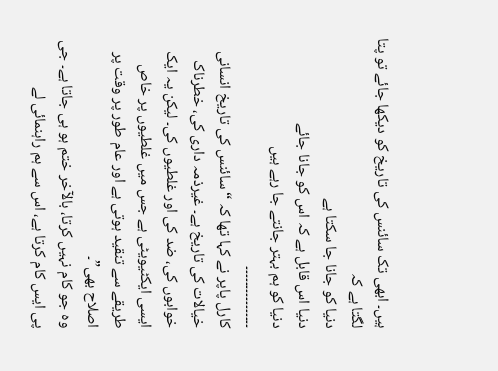ہیں۔ ابھی تک سائنس کی تاریخ کو دیکھا جائے تو پتا لگتا ہے کہ
دنیا کو جانا جا سکتا ہے
دنیا اس قابل ہے کہ اس کو جانا جائے
دنیا کو ہم بہتر جانتے جا رہے ہیں
۔۔۔۔۔۔۔۔۔۔۔۔۔۔۔۔
کارل پاپر نے کہا تھا کہ “سائنس کی تاریخ انسانی خیالات کی تاریخ ہے۔ غیرذمہ داری کی، خطرناک خوابوں کی، ضد کی اور غلطیوں کی۔ لیکن یہ ایک ایسی ایکٹیویٹی ہے جس میں غلطیوں پر خاص طریقے سے تنقید ہوتی ہے اور عام طور پر وقت پر اصلاح بھی”۔
وہ جو کام نہیں کرتا، بالآخر ختم ہو ہی جاتا ہے۔ جی پی ایس کام کرتا ہے، اس سے ہم راہنمائی لے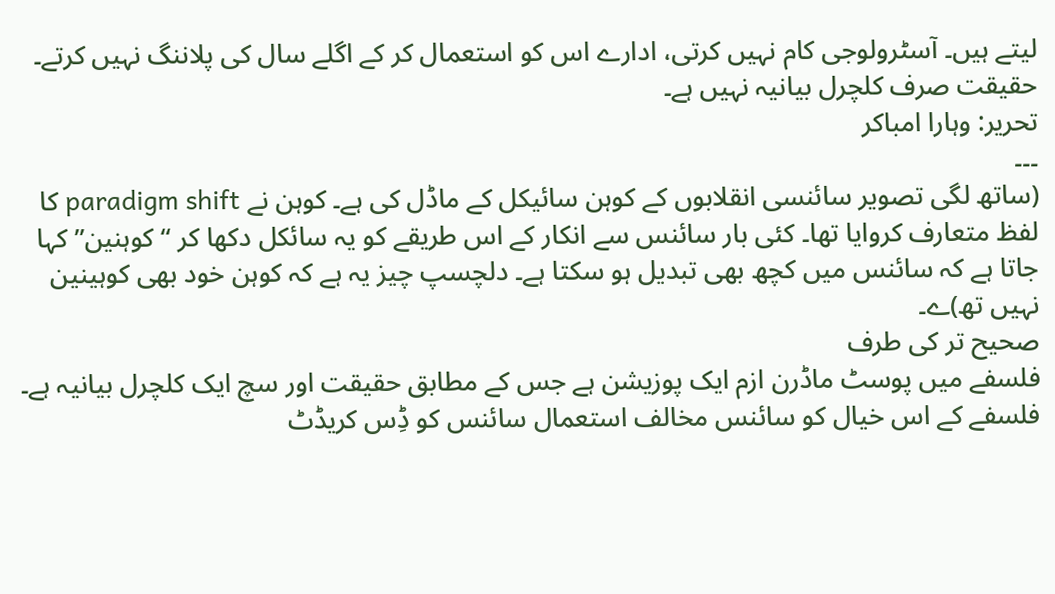لیتے ہیں۔ آسٹرولوجی کام نہیں کرتی، ادارے اس کو استعمال کر کے اگلے سال کی پلاننگ نہیں کرتے۔ حقیقت صرف کلچرل بیانیہ نہیں ہے۔
تحریر: وہارا امباکر
۔۔۔
(ساتھ لگی تصویر سائنسی انقلابوں کے کوہن سائیکل کے ماڈل کی ہے۔ کوہن نے paradigm shift کا لفظ متعارف کروایا تھا۔ کئی بار سائنس سے انکار کے اس طریقے کو یہ سائکل دکھا کر “کوہنین” کہا جاتا ہے کہ سائنس میں کچھ بھی تبدیل ہو سکتا ہے۔ دلچسپ چیز یہ ہے کہ کوہن خود بھی کوہینین نہیں تھ)ے۔
صحیح تر کی طرف
فلسفے میں پوسٹ ماڈرن ازم ایک پوزیشن ہے جس کے مطابق حقیقت اور سچ ایک کلچرل بیانیہ ہے۔ فلسفے کے اس خیال کو سائنس مخالف استعمال سائنس کو ڈِس کریڈٹ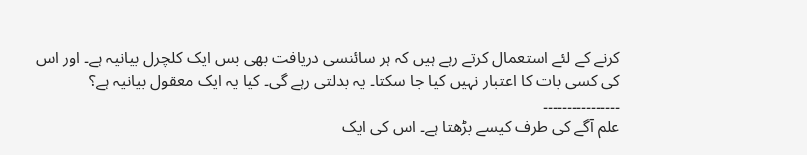کرنے کے لئے استعمال کرتے رہے ہیں کہ ہر سائنسی دریافت بھی بس ایک کلچرل بیانیہ ہے۔ اور اس کی کسی بات کا اعتبار نہیں کیا جا سکتا۔ یہ بدلتی رہے گی۔ کیا یہ ایک معقول بیانیہ ہے؟
۔۔۔۔۔۔۔۔۔۔۔۔۔۔۔۔
علم آگے کی طرف کیسے بڑھتا ہے۔ اس کی ایک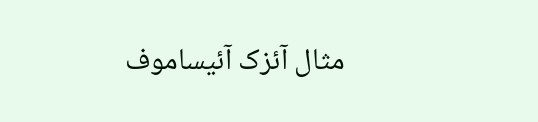مثال آئزک آئیساموف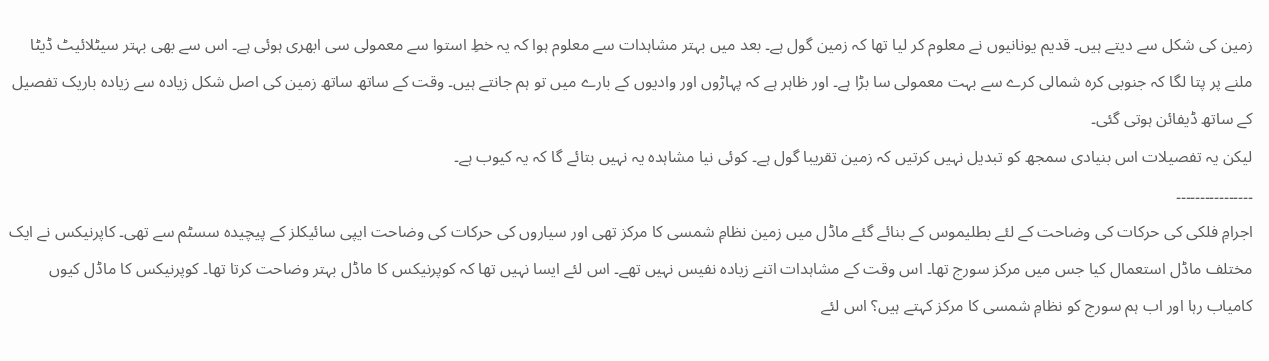زمین کی شکل سے دیتے ہیں۔ قدیم یونانیوں نے معلوم کر لیا تھا کہ زمین گول ہے۔ بعد میں بہتر مشاہدات سے معلوم ہوا کہ یہ خطِ استوا سے معمولی سی ابھری ہوئی ہے۔ اس سے بھی بہتر سیٹلائیٹ ڈیٹا ملنے پر پتا لگا کہ جنوبی کرہ شمالی کرے سے بہت معمولی سا بڑا ہے۔ اور ظاہر ہے کہ پہاڑوں اور وادیوں کے بارے میں تو ہم جانتے ہیں۔ وقت کے ساتھ ساتھ زمین کی اصل شکل زیادہ سے زیادہ باریک تفصیل کے ساتھ ڈیفائن ہوتی گئی۔
لیکن یہ تفصیلات اس بنیادی سمجھ کو تبدیل نہیں کرتیں کہ زمین تقریبا گول ہے۔ کوئی نیا مشاہدہ یہ نہیں بتائے گا کہ یہ کیوب ہے۔
۔۔۔۔۔۔۔۔۔۔۔۔۔۔۔۔
اجرامِ فلکی کی حرکات کی وضاحت کے لئے بطلیموس کے بنائے گئے ماڈل میں زمین نظامِ شمسی کا مرکز تھی اور سیاروں کی حرکات کی وضاحت ایپی سائیکلز کے پیچیدہ سسٹم سے تھی۔ کاپرنیکس نے ایک مختلف ماڈل استعمال کیا جس میں مرکز سورج تھا۔ اس وقت کے مشاہدات اتنے زیادہ نفیس نہیں تھے۔ اس لئے ایسا نہیں تھا کہ کوپرنیکس کا ماڈل بہتر وضاحت کرتا تھا۔ کوپرنیکس کا ماڈل کیوں کامیاب رہا اور اب ہم سورج کو نظامِ شمسی کا مرکز کہتے ہیں؟ اس لئے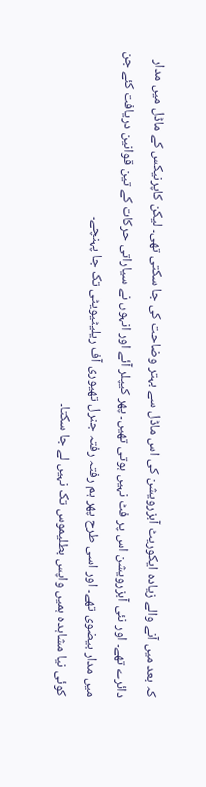کہ بعد میں آنے والے زیادہ ایکوریٹ آبزرویشن کی اس ماڈل سے بہتر وضاحت کی جا سکتی تھی۔ لیکن کاپرنیکس کے ماڈل میں مدار دائرے تھے۔ اور نئی آبزرویشن اس پر فٹ نہیں ہوتی تھیں۔ پھر کیپلر آئے اور انہوں نے سیاراتی حرکات کے تین قوانین دریافت کئے جن میں مدار بیضوی تھے۔ اور اسی طرح پھر ہم رفتہ رفتہ جنرل تھیوری آف ریلیٹیویٹی تک جا پہنچے۔
کوئی نیا مشاہدہ ہمیں واپس بطلیموس تک نہیں لے جا سکتا۔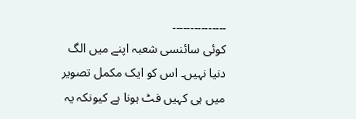۔۔۔۔۔۔۔۔۔۔۔۔۔۔۔
کوئی سائنسی شعبہ اپنے میں الگ دنیا نہیں۔ اس کو ایک مکمل تصویر میں ہی کہیں فٹ ہونا ہے کیونکہ یہ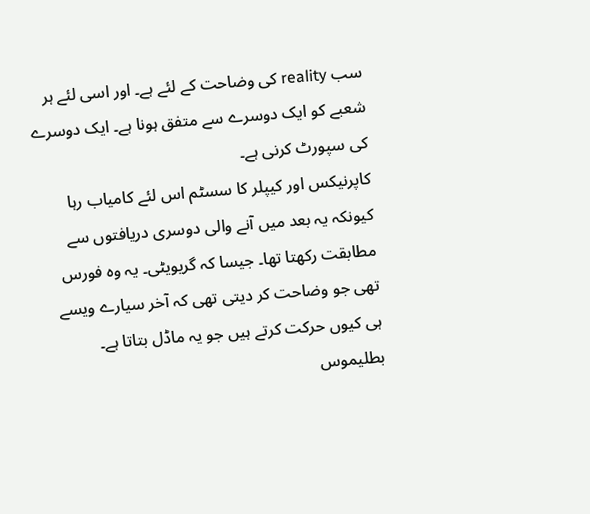سب reality کی وضاحت کے لئے ہے۔ اور اسی لئے ہر شعبے کو ایک دوسرے سے متفق ہونا ہے۔ ایک دوسرے کی سپورٹ کرنی ہے۔
کاپرنیکس اور کیپلر کا سسٹم اس لئے کامیاب رہا کیونکہ یہ بعد میں آنے والی دوسری دریافتوں سے مطابقت رکھتا تھا۔ جیسا کہ گریویٹی۔ یہ وہ فورس تھی جو وضاحت کر دیتی تھی کہ آخر سیارے ویسے ہی کیوں حرکت کرتے ہیں جو یہ ماڈل بتاتا ہے۔ بطلیموس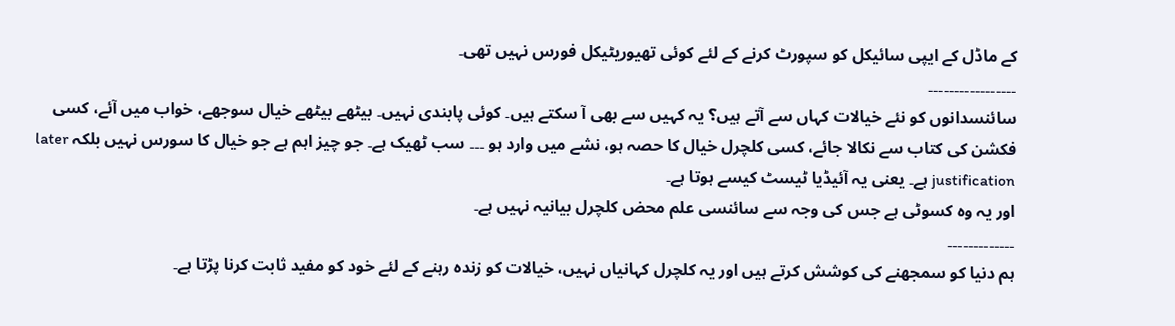کے ماڈل کے ایپی سائیکل کو سپورٹ کرنے کے لئے کوئی تھیوریٹیکل فورس نہیں تھی۔
۔۔۔۔۔۔۔۔۔۔۔۔۔۔۔۔۔
سائنسدانوں کو نئے خیالات کہاں سے آتے ہیں؟ یہ کہیں سے بھی آ سکتے ہیں۔ کوئی پابندی نہیں۔ بیٹھے بیٹھے خیال سوجھے، خواب میں آئے، کسی فکشن کی کتاب سے نکالا جائے، کسی کلچرل خیال کا حصہ ہو، نشے میں وارد ہو ۔۔۔ سب ٹھیک ہے۔ جو چیز اہم ہے جو خیال کا سورس نہیں بلکہ later justification ہے۔ یعنی یہ آئیڈیا ٹیسٹ کیسے ہوتا ہے۔
اور یہ وہ کسوٹی ہے جس کی وجہ سے سائنسی علم محض کلچرل بیانیہ نہیں ہے۔
۔۔۔۔۔۔۔۔۔۔۔۔۔
ہم دنیا کو سمجھنے کی کوشش کرتے ہیں اور یہ کلچرل کہانیاں نہیں، خیالات کو زندہ رہنے کے لئے خود کو مفید ثابت کرنا پڑتا ہے۔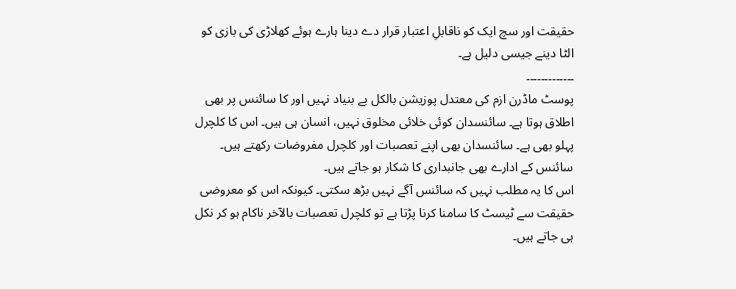حقیقت اور سچ ایک کو ناقابلِ اعتبار قرار دے دینا ہارے ہوئے کھلاڑی کی بازی کو الٹا دینے جیسی دلیل ہے۔
۔۔۔۔۔۔۔۔۔۔۔۔۔
پوسٹ ماڈرن ازم کی معتدل پوزیشن بالکل بے بنیاد نہیں اور کا سائنس پر بھی اطلاق ہوتا ہے۔ سائنسدان کوئی خلائی مخلوق نہیں، انسان ہی ہیں۔ اس کا کلچرل پہلو بھی ہے۔ سائنسدان بھی اپنے تعصبات اور کلچرل مفروضات رکھتے ہیں۔ سائنس کے ادارے بھی جانبداری کا شکار ہو جاتے ہیں۔
اس کا یہ مطلب نہیں کہ سائنس آگے نہیں بڑھ سکتی۔ کیونکہ اس کو معروضی حقیقت سے ٹیسٹ کا سامنا کرنا پڑتا ہے تو کلچرل تعصبات بالآخر ناکام ہو کر نکل ہی جاتے ہیں۔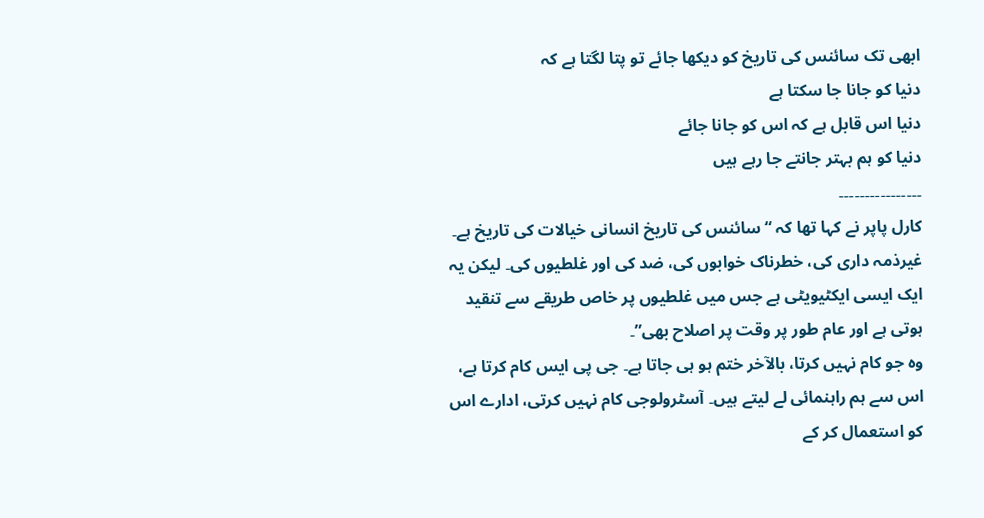ابھی تک سائنس کی تاریخ کو دیکھا جائے تو پتا لگتا ہے کہ
دنیا کو جانا جا سکتا ہے
دنیا اس قابل ہے کہ اس کو جانا جائے
دنیا کو ہم بہتر جانتے جا رہے ہیں
۔۔۔۔۔۔۔۔۔۔۔۔۔۔۔۔
کارل پاپر نے کہا تھا کہ “سائنس کی تاریخ انسانی خیالات کی تاریخ ہے۔ غیرذمہ داری کی، خطرناک خوابوں کی، ضد کی اور غلطیوں کی۔ لیکن یہ ایک ایسی ایکٹیویٹی ہے جس میں غلطیوں پر خاص طریقے سے تنقید ہوتی ہے اور عام طور پر وقت پر اصلاح بھی”۔
وہ جو کام نہیں کرتا، بالآخر ختم ہو ہی جاتا ہے۔ جی پی ایس کام کرتا ہے، اس سے ہم راہنمائی لے لیتے ہیں۔ آسٹرولوجی کام نہیں کرتی، ادارے اس کو استعمال کر کے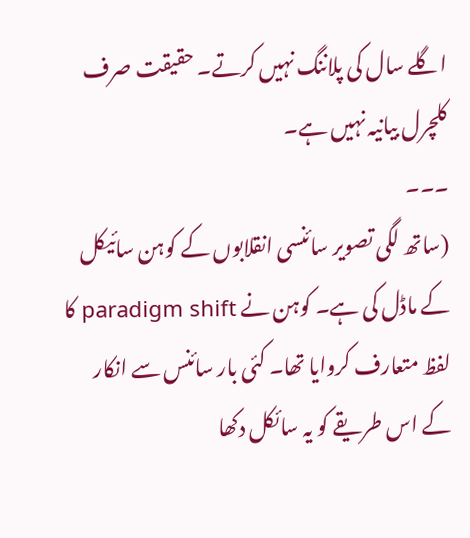اگلے سال کی پلاننگ نہیں کرتے۔ حقیقت صرف کلچرل بیانیہ نہیں ہے۔
۔۔۔
(ساتھ لگی تصویر سائنسی انقلابوں کے کوہن سائیکل کے ماڈل کی ہے۔ کوہن نے paradigm shift کا لفظ متعارف کروایا تھا۔ کئی بار سائنس سے انکار کے اس طریقے کو یہ سائکل دکھا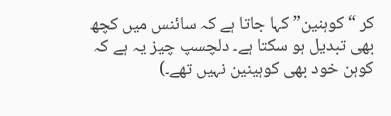کر “کوہنین” کہا جاتا ہے کہ سائنس میں کچھ بھی تبدیل ہو سکتا ہے۔ دلچسپ چیز یہ ہے کہ کوہن خود بھی کوہینین نہیں تھے۔)